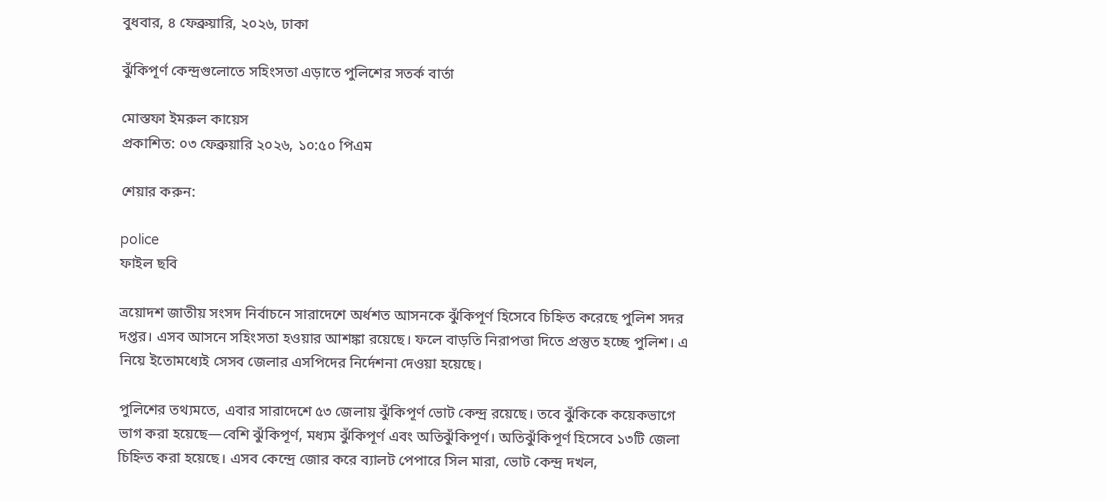বুধবার, ৪ ফেব্রুয়ারি, ২০২৬, ঢাকা

ঝুঁকিপূর্ণ কেন্দ্রগুলোতে সহিংসতা এড়াতে পুলিশের সতর্ক বার্তা

মোস্তফা ইমরুল কায়েস
প্রকাশিত: ০৩ ফেব্রুয়ারি ২০২৬, ১০:৫০ পিএম

শেয়ার করুন:

police
ফাইল ছবি

ত্রয়োদশ জাতীয় সংসদ নির্বাচনে সারাদেশে অর্ধশত আসনকে ঝুঁকিপূর্ণ হিসেবে চিহ্নিত করেছে পুলিশ সদর দপ্তর। এসব আসনে সহিংসতা হওয়ার আশঙ্কা রয়েছে। ফলে বাড়তি নিরাপত্তা দিতে প্রস্তুত হচ্ছে পুলিশ। এ নিয়ে ইতোমধ্যেই সেসব জেলার এসপিদের নির্দেশনা দেওয়া হয়েছে।

পুলিশের তথ্যমতে, এবার সারাদেশে ৫৩ জেলায় ঝুঁকিপূর্ণ ভোট কেন্দ্র রয়েছে। তবে ঝুঁকিকে কয়েকভাগে ভাগ করা হয়েছে—বেশি ঝুঁকিপূর্ণ, মধ্যম ঝুঁকিপূর্ণ এবং অতিঝুঁকিপূর্ণ। অতিঝুঁকিপূর্ণ হিসেবে ১৩টি জেলা চিহ্নিত করা হয়েছে। এসব কেন্দ্রে জোর করে ব্যালট পেপারে সিল মারা, ভোট কেন্দ্র দখল,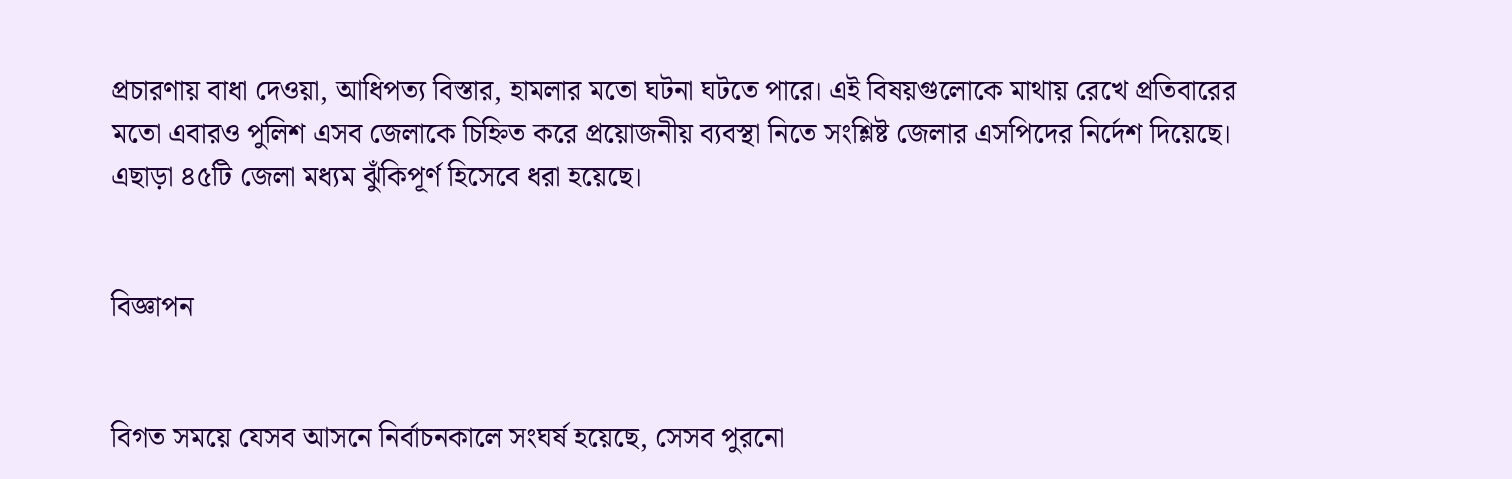প্রচারণায় বাধা দেওয়া, আধিপত্য বিস্তার, হামলার মতো ঘটনা ঘটতে পারে। এই বিষয়গুলোকে মাথায় রেখে প্রতিবারের মতো এবারও পুলিশ এসব জেলাকে চিহ্নিত করে প্রয়োজনীয় ব্যবস্থা নিতে সংশ্লিষ্ট জেলার এসপিদের নির্দেশ দিয়েছে। এছাড়া ৪৫টি জেলা মধ্যম ঝুঁকিপূর্ণ হিসেবে ধরা হয়েছে।


বিজ্ঞাপন


বিগত সময়ে যেসব আসনে নির্বাচনকালে সংঘর্ষ হয়েছে, সেসব পুরনো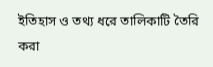ইতিহাস ও তথ্য ধরে তালিকাটি তৈরি করা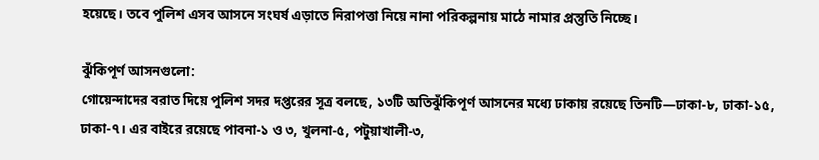হয়েছে। তবে পুলিশ এসব আসনে সংঘর্ষ এড়াতে নিরাপত্তা নিয়ে নানা পরিকল্পনায় মাঠে নামার প্রস্তুতি নিচ্ছে।

ঝুঁকিপূর্ণ আসনগুলো:
গোয়েন্দাদের বরাত দিয়ে পুলিশ সদর দপ্তরের সূত্র বলছে, ১৩টি অতিঝুঁকিপূর্ণ আসনের মধ্যে ঢাকায় রয়েছে তিনটি—ঢাকা-৮, ঢাকা-১৫, ঢাকা-৭। এর বাইরে রয়েছে পাবনা-১ ও ৩, খুলনা-৫, পটুয়াখালী-৩,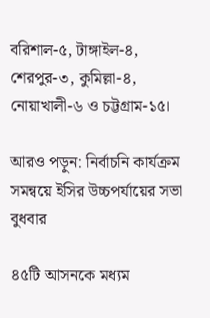বরিশাল-৫, টাঙ্গাইল-৪, শেরপুর-৩, কুমিল্লা-৪, নোয়াখালী-৬ ও চট্টগ্রাম-১৫।

আরও পড়ুন: নির্বাচনি কার্যক্রম সমন্বয়ে ইসির উচ্চপর্যায়ের সভা বুধবার

৪৫টি আসনকে মধ্যম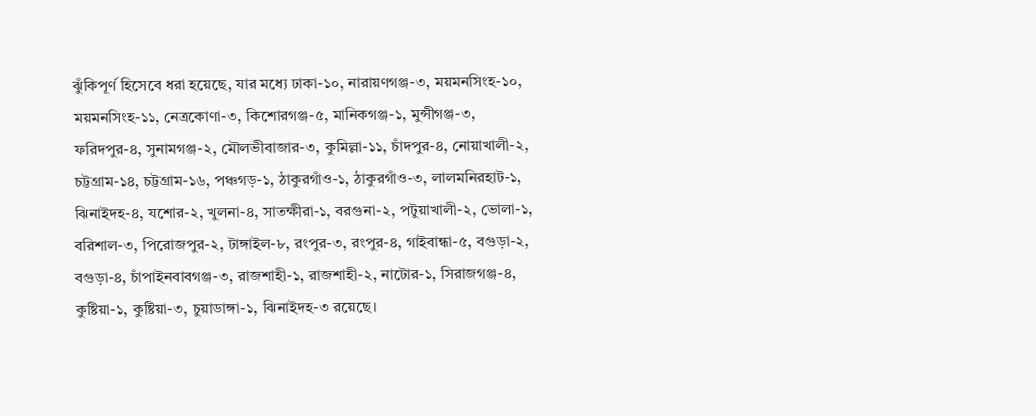ঝুঁকিপূর্ণ হিসেবে ধরা হয়েছে, যার মধ্যে ঢাকা-১০, নারায়ণগঞ্জ-৩, ময়মনসিংহ-১০, ময়মনসিংহ-১১, নেত্রকোণা-৩, কিশোরগঞ্জ-৫, মানিকগঞ্জ-১, মুন্সীগঞ্জ-৩, ফরিদপুর-৪, সুনামগঞ্জ-২, মৌলভীবাজার-৩, কুমিল্লা-১১, চাঁদপুর-৪, নোয়াখালী-২, চট্টগ্রাম-১৪, চট্টগ্রাম-১৬, পঞ্চগড়-১, ঠাকুরগাঁও-১, ঠাকুরগাঁও-৩, লালমনিরহাট-১, ঝিনাইদহ-৪, যশোর-২, খুলনা-৪, সাতক্ষীরা-১, বরগুনা-২, পটুয়াখালী-২, ভোলা-১, বরিশাল-৩, পিরোজপুর-২, টাঙ্গাইল-৮, রংপুর-৩, রংপুর-৪, গাইবান্ধা-৫, বগুড়া-২, বগুড়া-৪, চাঁপাইনবাবগঞ্জ-৩, রাজশাহী-১, রাজশাহী-২, নাটোর-১, সিরাজগঞ্জ-৪, কুষ্টিয়া-১, কুষ্টিয়া-৩, চুয়াডাঙ্গা-১, ঝিনাইদহ-৩ রয়েছে।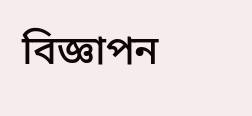বিজ্ঞাপন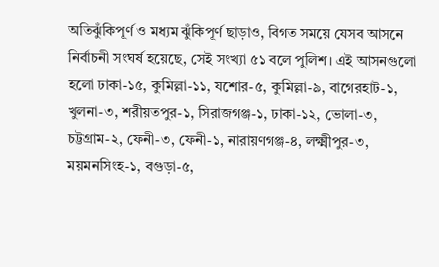অতিঝুঁকিপূর্ণ ও মধ্যম ঝুঁকিপূর্ণ ছাড়াও, বিগত সময়ে যেসব আসনে নির্বাচনী সংঘর্ষ হয়েছে, সেই সংখ্যা ৫১ বলে পুলিশ। এই আসনগুলো হলো ঢাকা-১৫, কুমিল্লা-১১, যশোর-৫, কুমিল্লা-৯, বাগেরহাট-১, খুলনা-৩, শরীয়তপুর-১, সিরাজগঞ্জ-১, ঢাকা-১২, ভোলা-৩, চট্টগ্রাম-২, ফেনী-৩, ফেনী-১, নারায়ণগঞ্জ-৪, লক্ষ্মীপুর-৩, ময়মনসিংহ-১, বগুড়া-৫,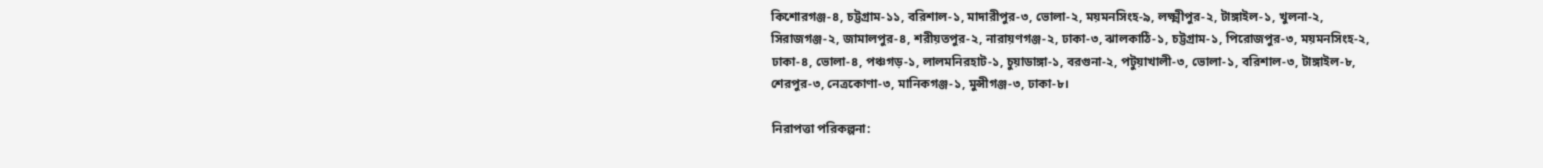কিশোরগঞ্জ-৪, চট্টগ্রাম-১১, বরিশাল-১, মাদারীপুর-৩, ভোলা-২, ময়মনসিংহ-৯, লক্ষ্মীপুর-২, টাঙ্গাইল-১, খুলনা-২, সিরাজগঞ্জ-২, জামালপুর-৪, শরীয়তপুর-২, নারায়ণগঞ্জ-২, ঢাকা-৩, ঝালকাঠি-১, চট্টগ্রাম-১, পিরোজপুর-৩, ময়মনসিংহ-২, ঢাকা-৪, ভোলা-৪, পঞ্চগড়-১, লালমনিরহাট-১, চুয়াডাঙ্গা-১, বরগুনা-২, পটুয়াখালী-৩, ভোলা-১, বরিশাল-৩, টাঙ্গাইল-৮, শেরপুর-৩, নেত্রকোণা-৩, মানিকগঞ্জ-১, মুন্সীগঞ্জ-৩, ঢাকা-৮।

নিরাপত্তা পরিকল্পনা: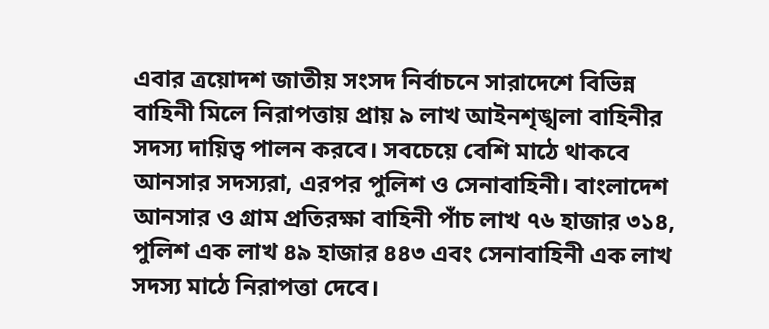এবার ত্রয়োদশ জাতীয় সংসদ নির্বাচনে সারাদেশে বিভিন্ন বাহিনী মিলে নিরাপত্তায় প্রায় ৯ লাখ আইনশৃঙ্খলা বাহিনীর সদস্য দায়িত্ব পালন করবে। সবচেয়ে বেশি মাঠে থাকবে আনসার সদস্যরা, এরপর পুলিশ ও সেনাবাহিনী। বাংলাদেশ আনসার ও গ্রাম প্রতিরক্ষা বাহিনী পাঁচ লাখ ৭৬ হাজার ৩১৪, পুলিশ এক লাখ ৪৯ হাজার ৪৪৩ এবং সেনাবাহিনী এক লাখ সদস্য মাঠে নিরাপত্তা দেবে।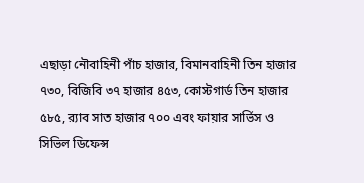এছাড়া নৌবাহিনী পাঁচ হাজার, বিমানবাহিনী তিন হাজার ৭৩০, বিজিবি ৩৭ হাজার ৪৫৩, কোস্টগার্ড তিন হাজার ৫৮৫, র‍্যাব সাত হাজার ৭০০ এবং ফায়ার সার্ভিস ও সিভিল ডিফেন্স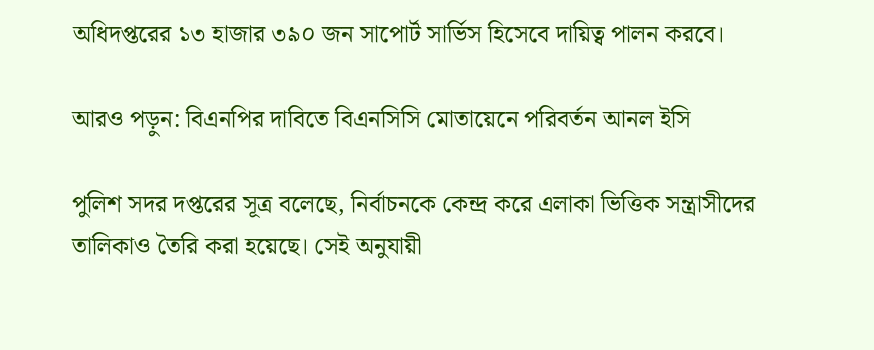অধিদপ্তরের ১৩ হাজার ৩৯০ জন সাপোর্ট সার্ভিস হিসেবে দায়িত্ব পালন করবে।

আরও পড়ুন: বিএনপির দাবিতে বিএনসিসি মোতায়েনে পরিবর্তন আনল ইসি

পুলিশ সদর দপ্তরের সূত্র বলেছে, নির্বাচনকে কেন্দ্র করে এলাকা ভিত্তিক সন্ত্রাসীদের তালিকাও তৈরি করা হয়েছে। সেই অনুযায়ী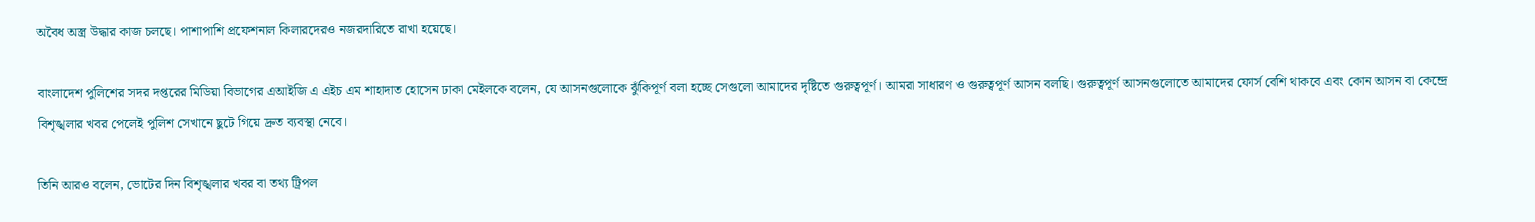অবৈধ অস্ত্র উদ্ধার কাজ চলছে। পাশাপাশি প্রফেশনাল কিলারদেরও নজরদারিতে রাখা হয়েছে।

বাংলাদেশ পুলিশের সদর দপ্তরের মিডিয়া বিভাগের এআইজি এ এইচ এম শাহাদাত হোসেন ঢাকা মেইলকে বলেন, যে আসনগুলোকে ঝুঁকিপূর্ণ বলা হচ্ছে সেগুলো আমাদের দৃষ্টিতে গুরুত্বপূর্ণ। আমরা সাধারণ ও গুরুত্বপূর্ণ আসন বলছি। গুরুত্বপূর্ণ আসনগুলোতে আমাদের ফোর্স বেশি থাকবে এবং কোন আসন বা কেন্দ্রে বিশৃঙ্খলার খবর পেলেই পুলিশ সেখানে ছুটে গিয়ে দ্রুত ব্যবস্থা নেবে।

তিনি আরও বলেন, ভোটের দিন বিশৃঙ্খলার খবর বা তথ্য ট্রিপল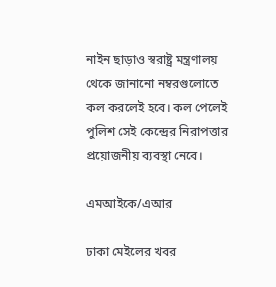নাইন ছাড়াও স্বরাষ্ট্র মন্ত্রণালয় থেকে জানানো নম্বরগুলোতে কল করলেই হবে। কল পেলেই পুলিশ সেই কেন্দ্রের নিরাপত্তার প্রয়োজনীয় ব্যবস্থা নেবে।

এমআইকে/এআর

ঢাকা মেইলের খবর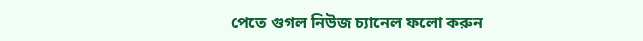পেতে গুগল নিউজ চ্যানেল ফলো করুন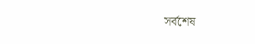সর্বশেষ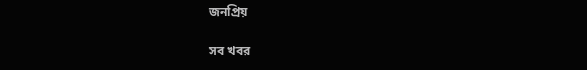জনপ্রিয়

সব খবর